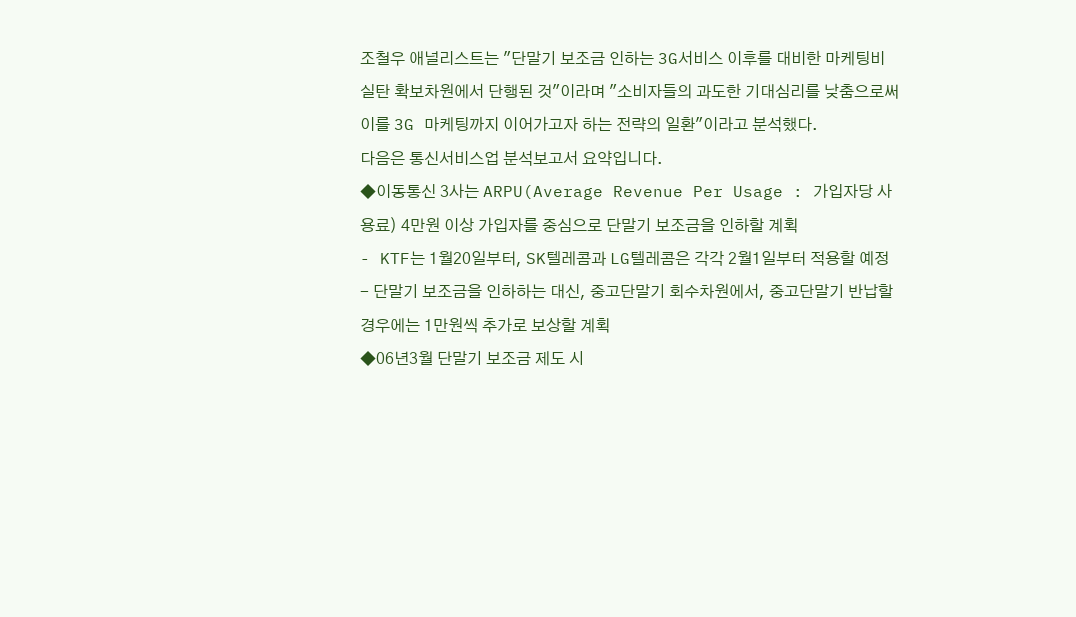조철우 애널리스트는 "단말기 보조금 인하는 3G서비스 이후를 대비한 마케팅비 실탄 확보차원에서 단행된 것"이라며 "소비자들의 과도한 기대심리를 낮춤으로써 이를 3G 마케팅까지 이어가고자 하는 전략의 일환"이라고 분석했다.
다음은 통신서비스업 분석보고서 요약입니다.
◆이동통신 3사는 ARPU(Average Revenue Per Usage : 가입자당 사용료) 4만원 이상 가입자를 중심으로 단말기 보조금을 인하할 계획
- KTF는 1월20일부터, SK텔레콤과 LG텔레콤은 각각 2월1일부터 적용할 예정
- 단말기 보조금을 인하하는 대신, 중고단말기 회수차원에서, 중고단말기 반납할 경우에는 1만원씩 추가로 보상할 계획
◆06년3월 단말기 보조금 제도 시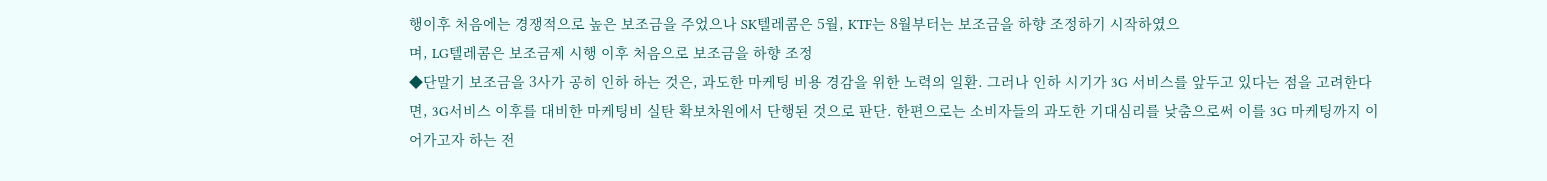행이후 처음에는 경쟁적으로 높은 보조금을 주었으나 SK텔레콤은 5월, KTF는 8월부터는 보조금을 하향 조정하기 시작하였으
며, LG텔레콤은 보조금제 시행 이후 처음으로 보조금을 하향 조정
◆단말기 보조금을 3사가 공히 인하 하는 것은, 과도한 마케팅 비용 경감을 위한 노력의 일환. 그러나 인하 시기가 3G 서비스를 앞두고 있다는 점을 고려한다
면, 3G서비스 이후를 대비한 마케팅비 실탄 확보차원에서 단행된 것으로 판단. 한편으로는 소비자들의 과도한 기대심리를 낮춤으로써 이를 3G 마케팅까지 이
어가고자 하는 전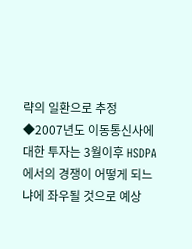략의 일환으로 추정
◆2007년도 이동통신사에 대한 투자는 3월이후 HSDPA에서의 경쟁이 어떻게 되느냐에 좌우될 것으로 예상